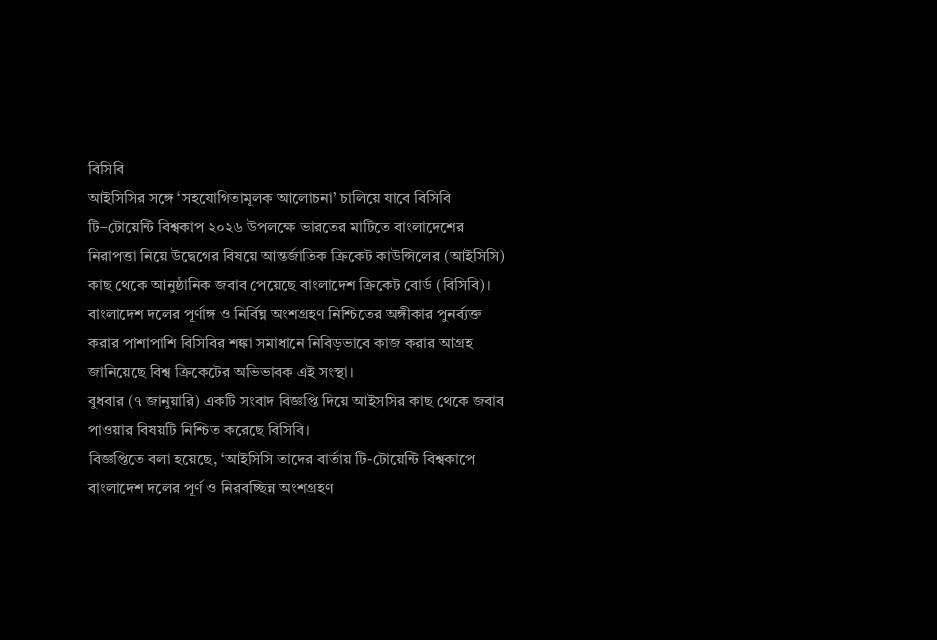বিসিবি
আইসিসির সঙ্গে ‘সহযোগিতামূলক আলোচনা’ চালিয়ে যাবে বিসিবি
টি–টোয়েন্টি বিশ্বকাপ ২০২৬ উপলক্ষে ভারতের মাটিতে বাংলাদেশের নিরাপত্তা নিয়ে উদ্বেগের বিষয়ে আন্তর্জাতিক ক্রিকেট কাউন্সিলের (আইসিসি) কাছ থেকে আনুষ্ঠানিক জবাব পেয়েছে বাংলাদেশ ক্রিকেট বোর্ড (বিসিবি)। বাংলাদেশ দলের পূর্ণাঙ্গ ও নির্বিঘ্ন অংশগ্রহণ নিশ্চিতের অঙ্গীকার পুনর্ব্যক্ত করার পাশাপাশি বিসিবির শঙ্কা সমাধানে নিবিড়ভাবে কাজ করার আগ্রহ জানিয়েছে বিশ্ব ক্রিকেটের অভিভাবক এই সংস্থা।
বুধবার (৭ জানুয়ারি) একটি সংবাদ বিজ্ঞপ্তি দিয়ে আইসসির কাছ থেকে জবাব পাওয়ার বিষয়টি নিশ্চিত করেছে বিসিবি।
বিজ্ঞপ্তিতে বলা হয়েছে, ‘আইসিসি তাদের বার্তায় টি-টোয়েন্টি বিশ্বকাপে বাংলাদেশ দলের পূর্ণ ও নিরবচ্ছিন্ন অংশগ্রহণ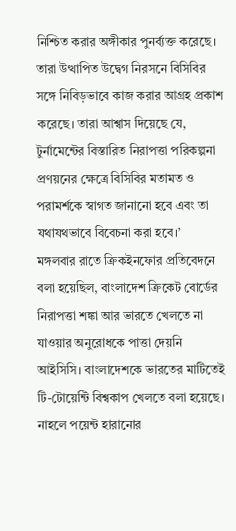নিশ্চিত করার অঙ্গীকার পুনর্ব্যক্ত করেছে। তারা উত্থাপিত উদ্বেগ নিরসনে বিসিবির সঙ্গে নিবিড়ভাবে কাজ করার আগ্রহ প্রকাশ করেছে। তারা আশ্বাস দিয়েছে যে, টুর্নামেন্টের বিস্তারিত নিরাপত্তা পরিকল্পনা প্রণয়নের ক্ষেত্রে বিসিবির মতামত ও পরামর্শকে স্বাগত জানানো হবে এবং তা যথাযথভাবে বিবেচনা করা হবে।’
মঙ্গলবার রাতে ক্রিকইনফোর প্রতিবেদনে বলা হয়েছিল, বাংলাদেশ ক্রিকেট বোর্ডের নিরাপত্তা শঙ্কা আর ভারতে খেলতে না যাওয়ার অনুরোধকে পাত্তা দেয়নি আইসিসি। বাংলাদেশকে ভারতের মাটিতেই টি-টোয়েন্টি বিশ্বকাপ খেলতে বলা হয়েছে। নাহলে পয়েন্ট হারানোর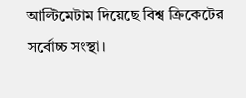আল্টিমেটাম দিয়েছে বিশ্ব ক্রিকেটের সর্বোচ্চ সংস্থা।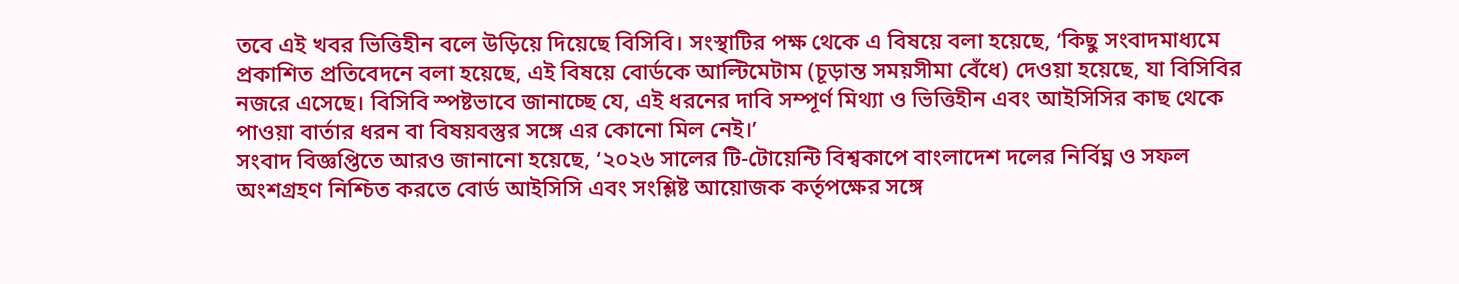তবে এই খবর ভিত্তিহীন বলে উড়িয়ে দিয়েছে বিসিবি। সংস্থাটির পক্ষ থেকে এ বিষয়ে বলা হয়েছে, ‘কিছু সংবাদমাধ্যমে প্রকাশিত প্রতিবেদনে বলা হয়েছে, এই বিষয়ে বোর্ডকে আল্টিমেটাম (চূড়ান্ত সময়সীমা বেঁধে) দেওয়া হয়েছে, যা বিসিবির নজরে এসেছে। বিসিবি স্পষ্টভাবে জানাচ্ছে যে, এই ধরনের দাবি সম্পূর্ণ মিথ্যা ও ভিত্তিহীন এবং আইসিসির কাছ থেকে পাওয়া বার্তার ধরন বা বিষয়বস্তুর সঙ্গে এর কোনো মিল নেই।’
সংবাদ বিজ্ঞপ্তিতে আরও জানানো হয়েছে, ‘২০২৬ সালের টি-টোয়েন্টি বিশ্বকাপে বাংলাদেশ দলের নির্বিঘ্ন ও সফল অংশগ্রহণ নিশ্চিত করতে বোর্ড আইসিসি এবং সংশ্লিষ্ট আয়োজক কর্তৃপক্ষের সঙ্গে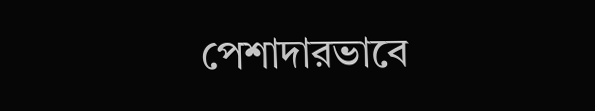পেশাদারভাবে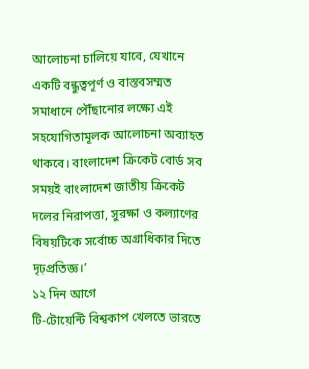আলোচনা চালিয়ে যাবে, যেখানে একটি বন্ধুত্বপূর্ণ ও বাস্তবসম্মত সমাধানে পৌঁছানোর লক্ষ্যে এই সহযোগিতামূলক আলোচনা অব্যাহত থাকবে। বাংলাদেশ ক্রিকেট বোর্ড সব সময়ই বাংলাদেশ জাতীয় ক্রিকেট দলের নিরাপত্তা, সুরক্ষা ও কল্যাণের বিষয়টিকে সর্বোচ্চ অগ্রাধিকার দিতে দৃঢ়প্রতিজ্ঞ।’
১২ দিন আগে
টি-টোয়েন্টি বিশ্বকাপ খেলতে ভারতে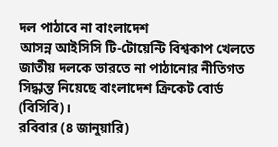দল পাঠাবে না বাংলাদেশ
আসন্ন আইসিসি টি-টোয়েন্টি বিশ্বকাপ খেলতে জাতীয় দলকে ভারতে না পাঠানোর নীতিগত সিদ্ধান্ত নিয়েছে বাংলাদেশ ক্রিকেট বোর্ড (বিসিবি)।
রবিবার (৪ জানুয়ারি)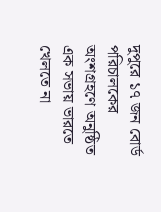দুপুরে ১৭ জন বোর্ড পরিচালকের অংশগ্রহণে অনুষ্ঠিত এক সভায় ভারতে খেলতে না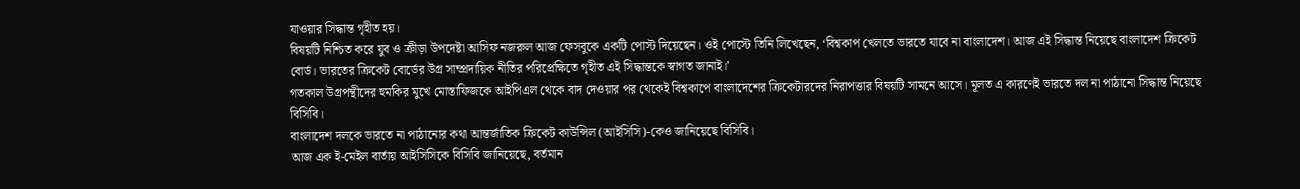যাওয়ার সিদ্ধান্ত গৃহীত হয়।
বিষয়টি নিশ্চিত করে যুব ও ক্রীড়া উপদেষ্টা আসিফ নজরুল আজ ফেসবুকে একটি পোস্ট দিয়েছেন। ওই পোস্টে তিনি লিখেছেন, ‘বিশ্বকাপ খেলতে ভারতে যাবে না বাংলাদেশ। আজ এই সিদ্ধান্ত নিয়েছে বাংলাদেশ ক্রিকেট বোর্ড। ভারতের ক্রিকেট বোর্ডের উগ্র সাম্প্রদায়িক নীতির পরিপ্রেক্ষিতে গৃহীত এই সিদ্ধান্তকে স্বাগত জানাই।’
গতকাল উগ্রপন্থীদের হুমকির মুখে মোস্তাফিজকে আইপিএল থেকে বাদ দেওয়ার পর থেকেই বিশ্বকাপে বাংলাদেশের ক্রিকেটারদের নিরাপত্তার বিষয়টি সামনে আসে। মূলত এ কারণেই ভারতে দল না পাঠানো সিদ্ধান্ত নিয়েছে বিসিবি।
বাংলাদেশ দলকে ভারতে না পাঠানোর কথা আন্তর্জাতিক ক্রিকেট কাউন্সিল (আইসিসি)-কেও জানিয়েছে বিসিবি।
আজ এক ই-মেইল বার্তায় আইসিসিকে বিসিবি জানিয়েছে, বর্তমান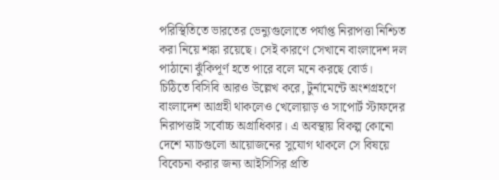পরিস্থিতিতে ভারতের ভেন্যুগুলোতে পর্যাপ্ত নিরাপত্তা নিশ্চিত করা নিয়ে শঙ্কা রয়েছে। সেই কারণে সেখানে বাংলাদেশ দল পাঠানো ঝুঁকিপূর্ণ হতে পারে বলে মনে করছে বোর্ড।
চিঠিতে বিসিবি আরও উল্লেখ করে, টুর্নামেন্টে অংশগ্রহণে বাংলাদেশ আগ্রহী থাকলেও খেলোয়াড় ও সাপোর্ট স্টাফদের নিরাপত্তাই সর্বোচ্চ অগ্রাধিকার। এ অবস্থায় বিকল্প কোনো দেশে ম্যাচগুলো আয়োজনের সুযোগ থাকলে সে বিষয়ে বিবেচনা করার জন্য আইসিসির প্রতি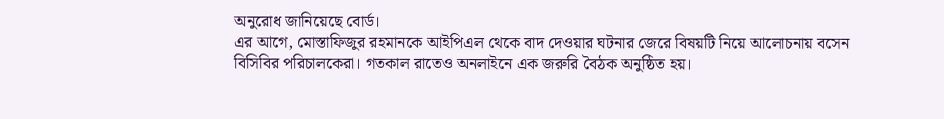অনুরোধ জানিয়েছে বোর্ড।
এর আগে, মোস্তাফিজুর রহমানকে আইপিএল থেকে বাদ দেওয়ার ঘটনার জেরে বিষয়টি নিয়ে আলোচনায় বসেন বিসিবির পরিচালকেরা। গতকাল রাতেও অনলাইনে এক জরুরি বৈঠক অনুষ্ঠিত হয়।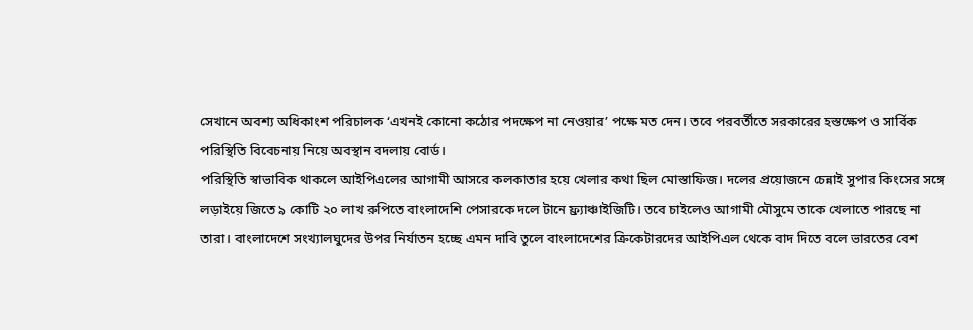সেখানে অবশ্য অধিকাংশ পরিচালক ‘এখনই কোনো কঠোর পদক্ষেপ না নেওয়ার’ পক্ষে মত দেন। তবে পরবর্তীতে সরকারের হস্তক্ষেপ ও সার্বিক পরিস্থিতি বিবেচনায় নিয়ে অবস্থান বদলায় বোর্ড।
পরিস্থিতি স্বাভাবিক থাকলে আইপিএলের আগামী আসরে কলকাতার হয়ে খেলার কথা ছিল মোস্তাফিজ। দলের প্রয়োজনে চেন্নাই সুপার কিংসের সঙ্গে লড়াইয়ে জিতে ৯ কোটি ২০ লাখ রুপিতে বাংলাদেশি পেসারকে দলে টানে ফ্র্যাঞ্চাইজিটি। তবে চাইলেও আগামী মৌসুমে তাকে খেলাতে পারছে না তারা। বাংলাদেশে সংখ্যালঘুদের উপর নির্যাতন হচ্ছে এমন দাবি তুলে বাংলাদেশের ক্রিকেটারদের আইপিএল থেকে বাদ দিতে বলে ভারতের বেশ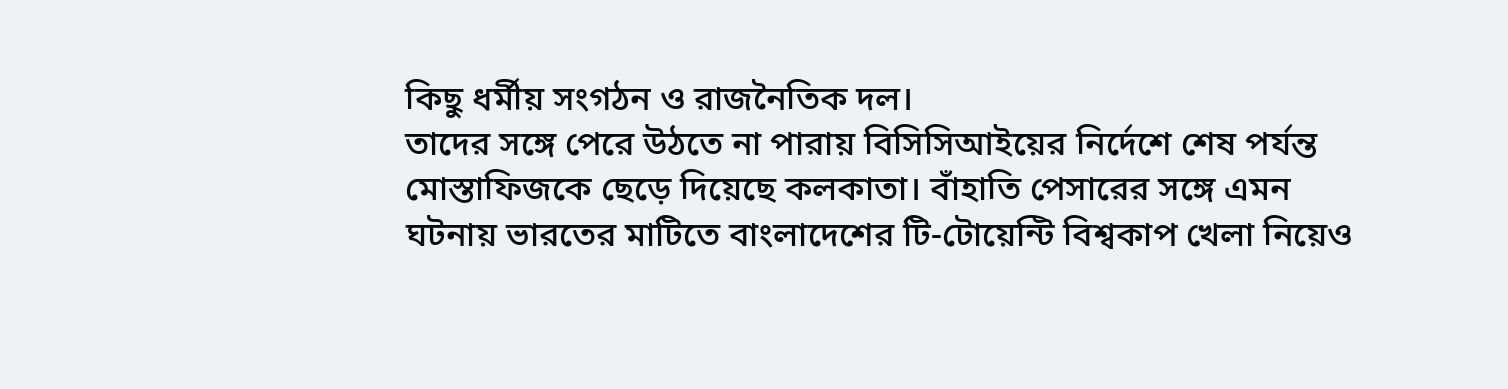কিছু ধর্মীয় সংগঠন ও রাজনৈতিক দল।
তাদের সঙ্গে পেরে উঠতে না পারায় বিসিসিআইয়ের নির্দেশে শেষ পর্যন্ত মোস্তাফিজকে ছেড়ে দিয়েছে কলকাতা। বাঁহাতি পেসারের সঙ্গে এমন ঘটনায় ভারতের মাটিতে বাংলাদেশের টি-টোয়েন্টি বিশ্বকাপ খেলা নিয়েও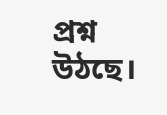প্রশ্ন উঠছে।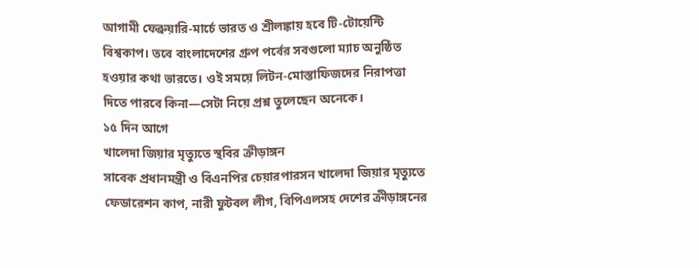আগামী ফেব্রুয়ারি-মার্চে ভারত ও শ্রীলঙ্কায় হবে টি-টোয়েন্টি বিশ্বকাপ। তবে বাংলাদেশের গ্রুপ পর্বের সবগুলো ম্যাচ অনুষ্ঠিত হওয়ার কথা ভারতে। ওই সময়ে লিটন-মোস্তাফিজদের নিরাপত্তা দিতে পারবে কিনা—সেটা নিয়ে প্রশ্ন তুলেছেন অনেকে।
১৫ দিন আগে
খালেদা জিয়ার মৃত্যুতে স্থবির ক্রীড়াঙ্গন
সাবেক প্রধানমন্ত্রী ও বিএনপির চেয়ারপারসন খালেদা জিয়ার মৃত্যুতে ফেডারেশন কাপ, নারী ফুটবল লীগ, বিপিএলসহ দেশের ক্রীড়াঙ্গনের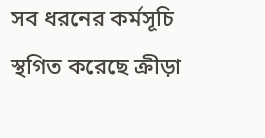সব ধরনের কর্মসূচি স্থগিত করেছে ক্রীড়া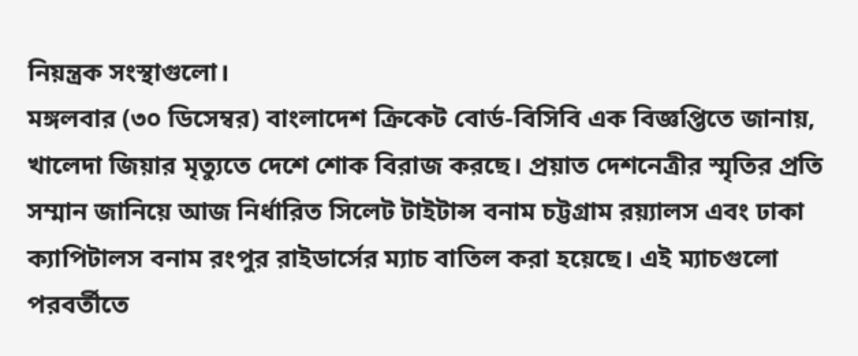নিয়ন্ত্রক সংস্থাগুলো।
মঙ্গলবার (৩০ ডিসেম্বর) বাংলাদেশ ক্রিকেট বোর্ড-বিসিবি এক বিজ্ঞপ্তিতে জানায়, খালেদা জিয়ার মৃত্যুতে দেশে শোক বিরাজ করছে। প্রয়াত দেশনেত্রীর স্মৃতির প্রতি সম্মান জানিয়ে আজ নির্ধারিত সিলেট টাইটান্স বনাম চট্টগ্রাম রয়্যালস এবং ঢাকা ক্যাপিটালস বনাম রংপুর রাইডার্সের ম্যাচ বাতিল করা হয়েছে। এই ম্যাচগুলো পরবর্তীতে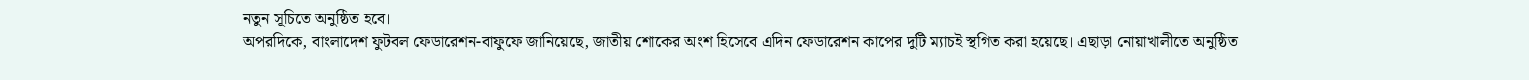নতুন সূচিতে অনুষ্ঠিত হবে।
অপরদিকে, বাংলাদেশ ফুটবল ফেডারেশন-বাফুফে জানিয়েছে, জাতীয় শোকের অংশ হিসেবে এদিন ফেডারেশন কাপের দুটি ম্যাচই স্থগিত করা হয়েছে। এছাড়া নোয়াখালীতে অনুষ্ঠিত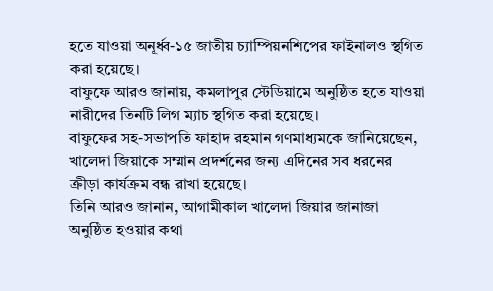হতে যাওয়া অনূর্ধ্ব-১৫ জাতীয় চ্যাম্পিয়নশিপের ফাইনালও স্থগিত করা হয়েছে।
বাফুফে আরও জানায়, কমলাপুর স্টেডিয়ামে অনুষ্ঠিত হতে যাওয়া নারীদের তিনটি লিগ ম্যাচ স্থগিত করা হয়েছে।
বাফুফের সহ-সভাপতি ফাহাদ রহমান গণমাধ্যমকে জানিয়েছেন, খালেদা জিয়াকে সম্মান প্রদর্শনের জন্য এদিনের সব ধরনের ক্রীড়া কার্যক্রম বন্ধ রাখা হয়েছে।
তিনি আরও জানান, আগামীকাল খালেদা জিয়ার জানাজা অনুষ্ঠিত হওয়ার কথা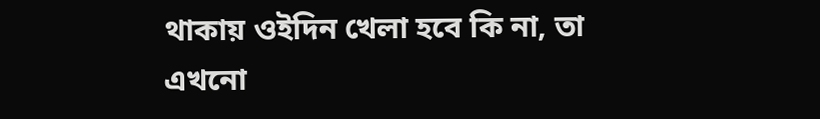থাকায় ওইদিন খেলা হবে কি না, তা এখনো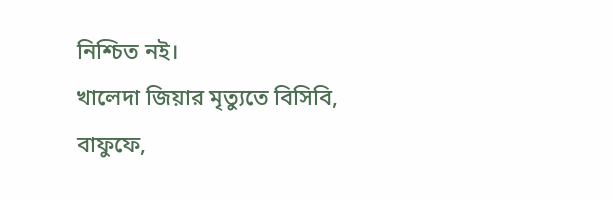নিশ্চিত নই।
খালেদা জিয়ার মৃত্যুতে বিসিবি, বাফুফে,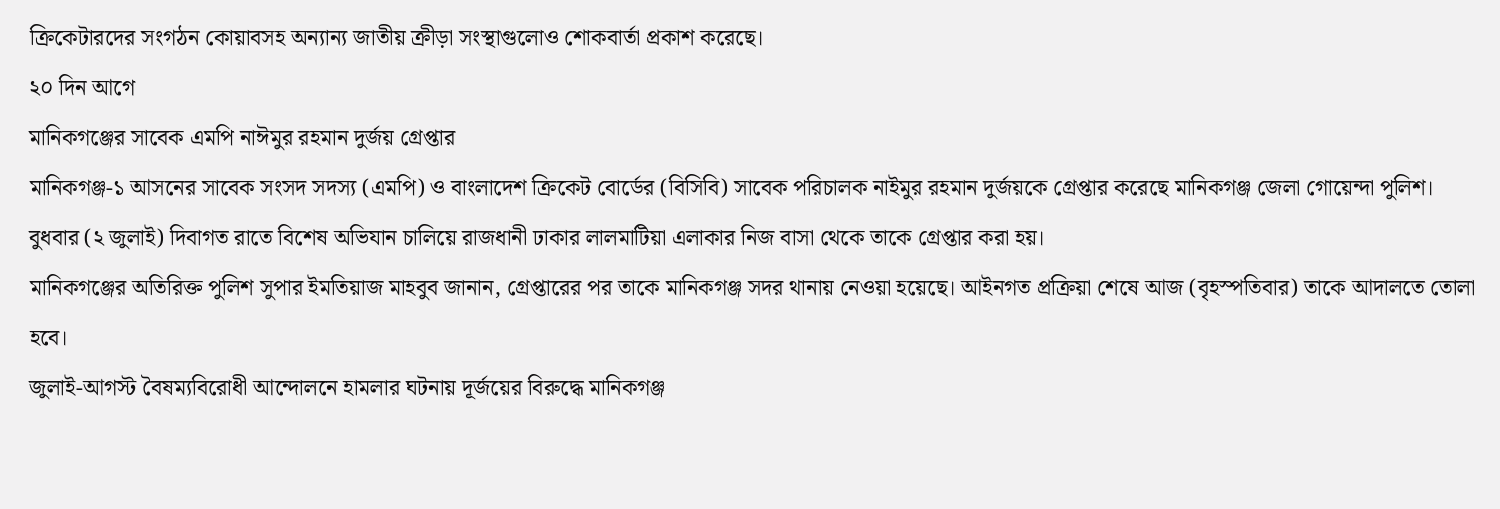ক্রিকেটারদের সংগঠন কোয়াবসহ অন্যান্য জাতীয় ক্রীড়া সংস্থাগুলোও শোকবার্তা প্রকাশ করেছে।
২০ দিন আগে
মানিকগঞ্জের সাবেক এমপি নাঈমুর রহমান দুর্জয় গ্রেপ্তার
মানিকগঞ্জ-১ আসনের সাবেক সংসদ সদস্য (এমপি) ও বাংলাদেশ ক্রিকেট বোর্ডের (বিসিবি) সাবেক পরিচালক নাইমুর রহমান দুর্জয়কে গ্রেপ্তার করেছে মানিকগঞ্জ জেলা গোয়েন্দা পুলিশ।
বুধবার (২ জুলাই) দিবাগত রাতে বিশেষ অভিযান চালিয়ে রাজধানী ঢাকার লালমাটিয়া এলাকার নিজ বাসা থেকে তাকে গ্রেপ্তার করা হয়।
মানিকগঞ্জের অতিরিক্ত পুলিশ সুপার ইমতিয়াজ মাহবুব জানান, গ্রেপ্তারের পর তাকে মানিকগঞ্জ সদর থানায় নেওয়া হয়েছে। আইনগত প্রক্রিয়া শেষে আজ (বৃহস্পতিবার) তাকে আদালতে তোলা হবে।
জুলাই-আগস্ট বৈষম্যবিরোধী আন্দোলনে হামলার ঘটনায় দূর্জয়ের বিরুদ্ধে মানিকগঞ্জ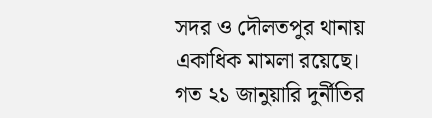সদর ও দৌলতপুর থানায় একাধিক মামলা রয়েছে।
গত ২১ জানুয়ারি দুর্নীতির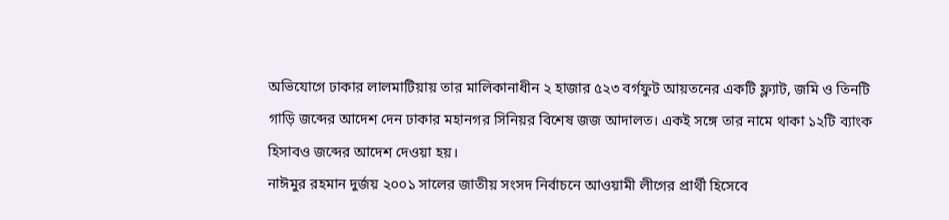অভিযোগে ঢাকার লালমাটিয়ায় তার মালিকানাধীন ২ হাজার ৫২৩ বর্গফুট আয়তনের একটি ফ্ল্যাট, জমি ও তিনটি গাড়ি জব্দের আদেশ দেন ঢাকার মহানগর সিনিয়র বিশেষ জজ আদালত। একই সঙ্গে তার নামে থাকা ১২টি ব্যাংক হিসাবও জব্দের আদেশ দেওয়া হয়।
নাঈমুর রহমান দুর্জয় ২০০১ সালের জাতীয় সংসদ নির্বাচনে আওয়ামী লীগের প্রার্থী হিসেবে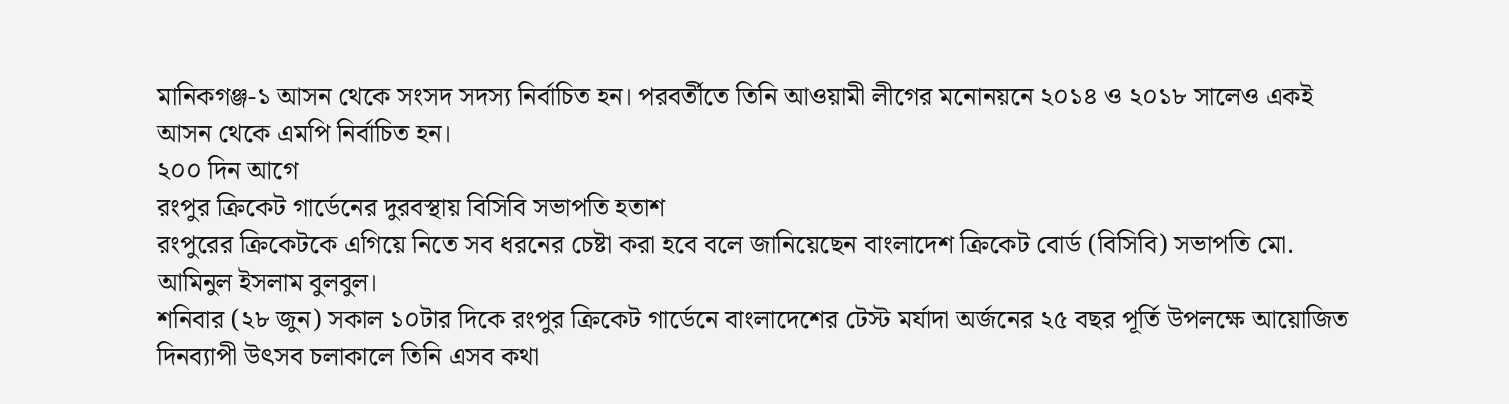মানিকগঞ্জ-১ আসন থেকে সংসদ সদস্য নির্বাচিত হন। পরবর্তীতে তিনি আওয়ামী লীগের মনোনয়নে ২০১৪ ও ২০১৮ সালেও একই আসন থেকে এমপি নির্বাচিত হন।
২০০ দিন আগে
রংপুর ক্রিকেট গার্ডেনের দুরবস্থায় বিসিবি সভাপতি হতাশ
রংপুরের ক্রিকেটকে এগিয়ে নিতে সব ধরনের চেষ্টা করা হবে বলে জানিয়েছেন বাংলাদেশ ক্রিকেট বোর্ড (বিসিবি) সভাপতি মো. আমিনুল ইসলাম বুলবুল।
শনিবার (২৮ জুন) সকাল ১০টার দিকে রংপুর ক্রিকেট গার্ডেনে বাংলাদেশের টেস্ট মর্যাদা অর্জনের ২৫ বছর পূর্তি উপলক্ষে আয়োজিত দিনব্যাপী উৎসব চলাকালে তিনি এসব কথা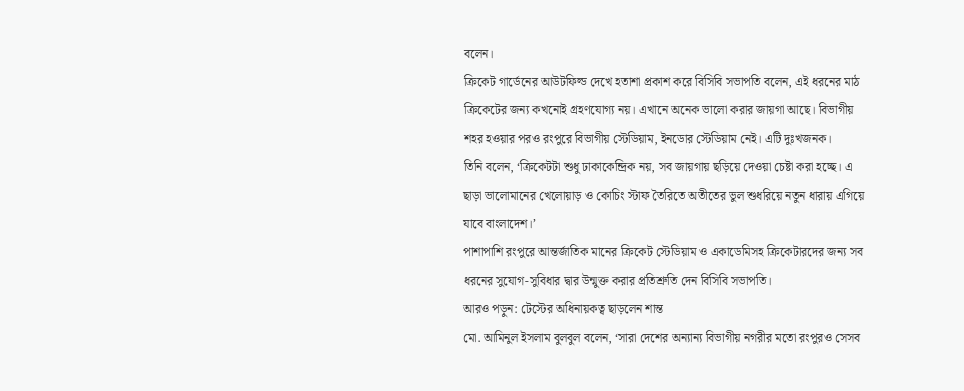বলেন।
ক্রিকেট গার্ডেনের আউটফিল্ড দেখে হতাশা প্রকাশ করে বিসিবি সভাপতি বলেন, এই ধরনের মাঠ ক্রিকেটের জন্য কখনোই গ্রহণযোগ্য নয়। এখানে অনেক ভালো করার জায়গা আছে। বিভাগীয় শহর হওয়ার পরও রংপুরে বিভাগীয় স্টেডিয়াম, ইনডোর স্টেডিয়াম নেই। এটি দুঃখজনক।
তিনি বলেন, ‘ক্রিকেটটা শুধু ঢাকাকেন্দ্রিক নয়, সব জায়গায় ছড়িয়ে দেওয়া চেষ্টা করা হচ্ছে। এ ছাড়া ভালোমানের খেলোয়াড় ও কোচিং স্টাফ তৈরিতে অতীতের ভুল শুধরিয়ে নতুন ধারায় এগিয়ে যাবে বাংলাদেশ।’
পাশাপাশি রংপুরে আন্তর্জাতিক মানের ক্রিকেট স্টেডিয়াম ও একাডেমিসহ ক্রিকেটারদের জন্য সব ধরনের সুযোগ-সুবিধার দ্বার উন্মুক্ত করার প্রতিশ্রুতি দেন বিসিবি সভাপতি।
আরও পড়ুন: টেস্টের অধিনায়কত্ব ছাড়লেন শান্ত
মো. আমিনুল ইসলাম বুলবুল বলেন, ‘সারা দেশের অন্যান্য বিভাগীয় নগরীর মতো রংপুরও সেসব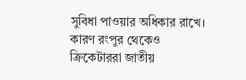সুবিধা পাওয়ার অধিকার রাখে। কারণ রংপুর থেকেও ক্রিকেটাররা জাতীয়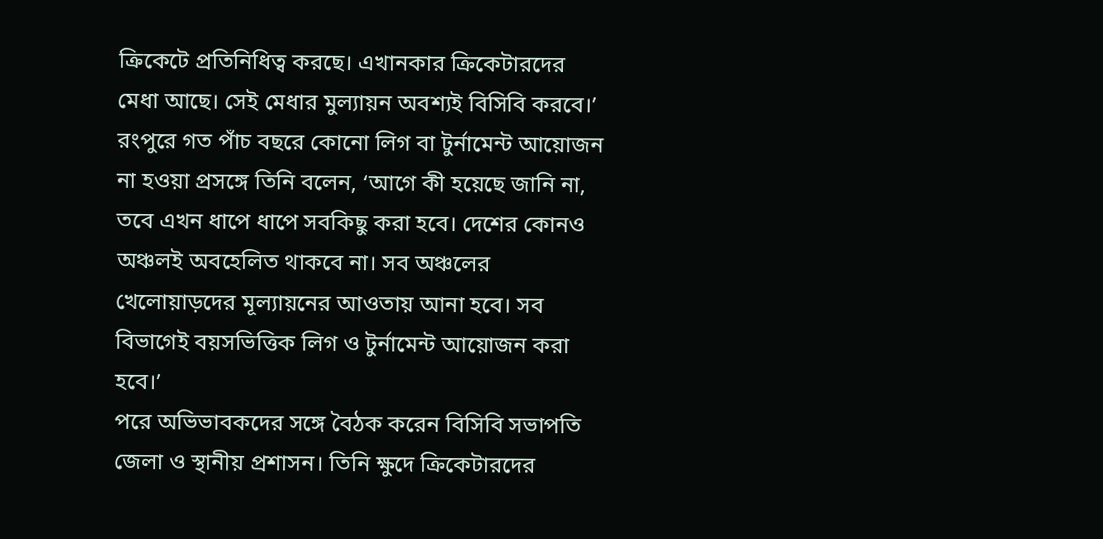ক্রিকেটে প্রতিনিধিত্ব করছে। এখানকার ক্রিকেটারদের মেধা আছে। সেই মেধার মুল্যায়ন অবশ্যই বিসিবি করবে।’
রংপুরে গত পাঁচ বছরে কোনো লিগ বা টুর্নামেন্ট আয়োজন না হওয়া প্রসঙ্গে তিনি বলেন, ‘আগে কী হয়েছে জানি না, তবে এখন ধাপে ধাপে সবকিছু করা হবে। দেশের কোনও অঞ্চলই অবহেলিত থাকবে না। সব অঞ্চলের খেলোয়াড়দের মূল্যায়নের আওতায় আনা হবে। সব বিভাগেই বয়সভিত্তিক লিগ ও টুর্নামেন্ট আয়োজন করা হবে।’
পরে অভিভাবকদের সঙ্গে বৈঠক করেন বিসিবি সভাপতি জেলা ও স্থানীয় প্রশাসন। তিনি ক্ষুদে ক্রিকেটারদের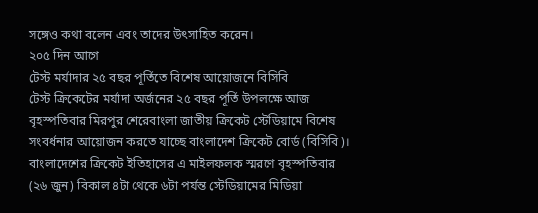সঙ্গেও কথা বলেন এবং তাদের উৎসাহিত করেন।
২০৫ দিন আগে
টেস্ট মর্যাদার ২৫ বছর পূর্তিতে বিশেষ আয়োজনে বিসিবি
টেস্ট ক্রিকেটের মর্যাদা অর্জনের ২৫ বছর পূর্তি উপলক্ষে আজ বৃহস্পতিবার মিরপুর শেরেবাংলা জাতীয় ক্রিকেট স্টেডিয়ামে বিশেষ সংবর্ধনার আয়োজন করতে যাচ্ছে বাংলাদেশ ক্রিকেট বোর্ড (বিসিবি)।
বাংলাদেশের ক্রিকেট ইতিহাসের এ মাইলফলক স্মরণে বৃহস্পতিবার (২৬ জুন) বিকাল ৪টা থেকে ৬টা পর্যন্ত স্টেডিয়ামের মিডিয়া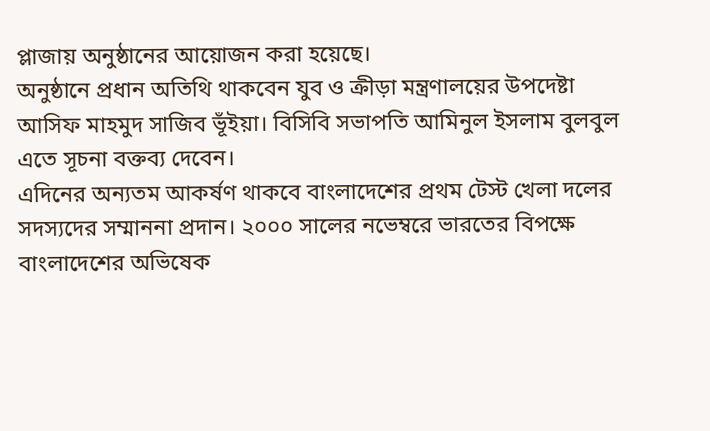প্লাজায় অনুষ্ঠানের আয়োজন করা হয়েছে।
অনুষ্ঠানে প্রধান অতিথি থাকবেন যুব ও ক্রীড়া মন্ত্রণালয়ের উপদেষ্টা আসিফ মাহমুদ সাজিব ভূঁইয়া। বিসিবি সভাপতি আমিনুল ইসলাম বুলবুল এতে সূচনা বক্তব্য দেবেন।
এদিনের অন্যতম আকর্ষণ থাকবে বাংলাদেশের প্রথম টেস্ট খেলা দলের সদস্যদের সম্মাননা প্রদান। ২০০০ সালের নভেম্বরে ভারতের বিপক্ষে বাংলাদেশের অভিষেক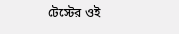টেস্টের ওই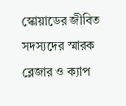স্কোয়াডের জীবিত সদস্যদের স্মারক ব্লেজার ও ক্যাপ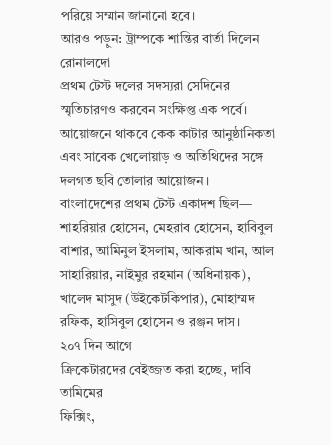পরিয়ে সম্মান জানানো হবে।
আরও পড়ুন: ট্রাম্পকে শান্তির বার্তা দিলেন রোনালদো
প্রথম টেস্ট দলের সদস্যরা সেদিনের স্মৃতিচারণও করবেন সংক্ষিপ্ত এক পর্বে।
আয়োজনে থাকবে কেক কাটার আনুষ্ঠানিকতা এবং সাবেক খেলোয়াড় ও অতিথিদের সঙ্গে দলগত ছবি তোলার আয়োজন।
বাংলাদেশের প্রথম টেস্ট একাদশ ছিল— শাহরিয়ার হোসেন, মেহরাব হোসেন, হাবিবুল বাশার, আমিনুল ইসলাম, আকরাম খান, আল সাহারিয়ার, নাইমুর রহমান (অধিনায়ক), খালেদ মাসুদ (উইকেটকিপার), মোহাম্মদ রফিক, হাসিবুল হোসেন ও রঞ্জন দাস।
২০৭ দিন আগে
ক্রিকেটারদের বেইজ্জত করা হচ্ছে, দাবি তামিমের
ফিক্সিং,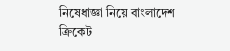নিষেধাজ্ঞা নিয়ে বাংলাদেশ ক্রিকেট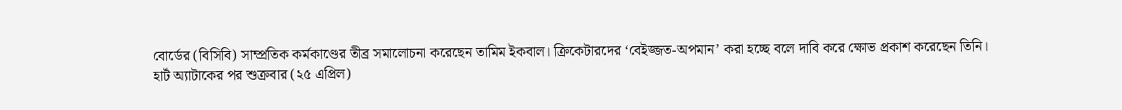বোর্ডের (বিসিবি) সাম্প্রতিক কর্মকাণ্ডের তীব্র সমালোচনা করেছেন তামিম ইকবাল। ক্রিকেটারদের ‘বেইজ্জত-অপমান’ করা হচ্ছে বলে দাবি করে ক্ষোভ প্রকাশ করেছেন তিনি।
হার্ট অ্যাটাকের পর শুক্রবার (২৫ এপ্রিল)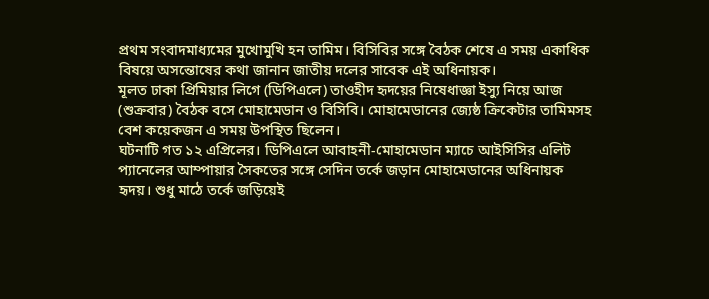প্রথম সংবাদমাধ্যমের মুখোমুখি হন তামিম। বিসিবির সঙ্গে বৈঠক শেষে এ সময় একাধিক বিষয়ে অসন্তোষের কথা জানান জাতীয় দলের সাবেক এই অধিনায়ক।
মূলত ঢাকা প্রিমিয়ার লিগে (ডিপিএলে) তাওহীদ হৃদয়ের নিষেধাজ্ঞা ইস্যু নিয়ে আজ (শুক্রবার) বৈঠক বসে মোহামেডান ও বিসিবি। মোহামেডানের জ্যেষ্ঠ ক্রিকেটার তামিমসহ বেশ কয়েকজন এ সময় উপস্থিত ছিলেন।
ঘটনাটি গত ১২ এপ্রিলের। ডিপিএলে আবাহনী-মোহামেডান ম্যাচে আইসিসির এলিট প্যানেলের আম্পায়ার সৈকতের সঙ্গে সেদিন তর্কে জড়ান মোহামেডানের অধিনায়ক হৃদয়। শুধু মাঠে তর্কে জড়িয়েই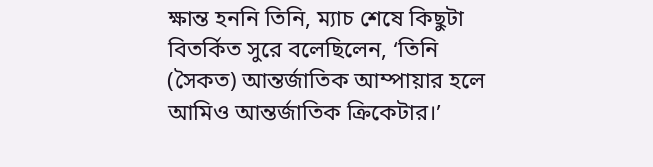ক্ষান্ত হননি তিনি, ম্যাচ শেষে কিছুটা বিতর্কিত সুরে বলেছিলেন, ‘তিনি (সৈকত) আন্তর্জাতিক আম্পায়ার হলে আমিও আন্তর্জাতিক ক্রিকেটার।’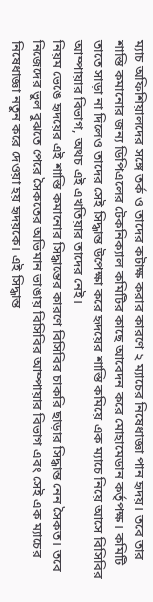ম্যাচ অফিশিয়ালদের সঙ্গে তর্ক ও তাদের কটাক্ষ করার কারণে ২ ম্যাচের নিষেধাজ্ঞা পান হৃদয়। তবে তার শাস্তি কমানোর জন্য ডিপিএলের টেকনিক্যাল কমিটির কাছে আবেদন করে মোহামেডান কর্তৃপক্ষ। কমিটি তাতে সাড়া না দিলেও তাদের সেই সিদ্ধান্ত উপেক্ষা করে হৃদয়ের শাস্তি কমিয়ে এক ম্যাচে নিয়ে আসে বিসিবির আম্পায়ার বিভাগ, অথচ এই এখতিয়ার তাদের নেই।
নিয়ম ভেঙে হৃদয়ের এই শাস্তি কমানোর সিদ্ধান্তের কারণে বিসিবির চাকরি ছাড়ার সিদ্ধান্ত নেন সৈকত। তবে নিজেদের ভুল বুঝতে পেরে সৈকতের অভিমান ভাঙায় বিসিবির আম্পায়ার বিভাগ এবং সেই এক ম্যাচের নিষেধাজ্ঞা নতুন করে দেওয়া হয় হৃদয়কে। এই সিদ্ধান্ত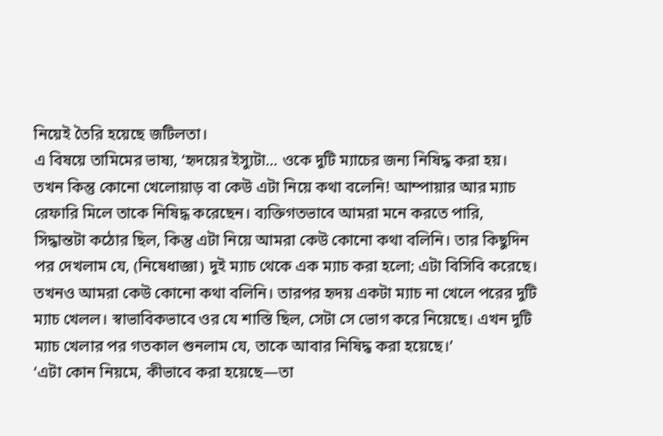নিয়েই তৈরি হয়েছে জটিলতা।
এ বিষয়ে তামিমের ভাষ্য, ‘হৃদয়ের ইস্যুটা... ওকে দুটি ম্যাচের জন্য নিষিদ্ধ করা হয়। তখন কিন্তু কোনো খেলোয়াড় বা কেউ এটা নিয়ে কথা বলেনি! আম্পায়ার আর ম্যাচ রেফারি মিলে তাকে নিষিদ্ধ করেছেন। ব্যক্তিগতভাবে আমরা মনে করতে পারি, সিদ্ধান্তটা কঠোর ছিল, কিন্তু এটা নিয়ে আমরা কেউ কোনো কথা বলিনি। তার কিছুদিন পর দেখলাম যে, (নিষেধাজ্ঞা) দুই ম্যাচ থেকে এক ম্যাচ করা হলো; এটা বিসিবি করেছে। তখনও আমরা কেউ কোনো কথা বলিনি। তারপর হৃদয় একটা ম্যাচ না খেলে পরের দুটি ম্যাচ খেলল। স্বাভাবিকভাবে ওর যে শাস্তি ছিল, সেটা সে ভোগ করে নিয়েছে। এখন দুটি ম্যাচ খেলার পর গতকাল শুনলাম যে, তাকে আবার নিষিদ্ধ করা হয়েছে।’
‘এটা কোন নিয়মে, কীভাবে করা হয়েছে—তা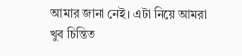আমার জানা নেই। এটা নিয়ে আমরা খুব চিন্তিত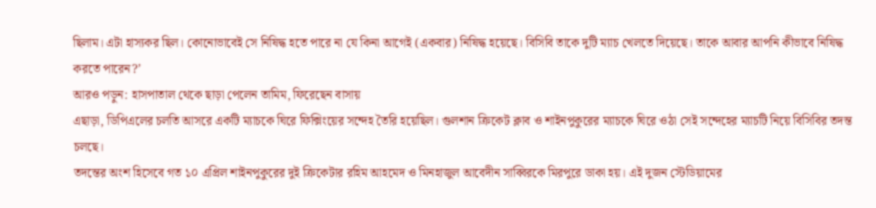ছিলাম। এটা হাস্যকর ছিল। কোনোভাবেই সে নিষিদ্ধ হতে পারে না যে কিনা আগেই (একবার) নিষিদ্ধ হয়েছে। বিসিবি তাকে দুটি ম্যাচ খেলতে দিয়েছে। তাকে আবার আপনি কীভাবে নিষিদ্ধ করতে পারেন?’
আরও পড়ুন: হাসপাতাল থেকে ছাড়া পেলেন তামিম, ফিরেছেন বাসায়
এছাড়া, ডিপিএলের চলতি আসরে একটি ম্যাচকে ঘিরে ফিক্সিংয়ের সন্দেহ তৈরি হয়েছিল। গুলশান ক্রিকেট ক্লাব ও শাইনপুকুরের ম্যাচকে ঘিরে ওঠা সেই সন্দেহের ম্যাচটি নিয়ে বিসিবির তদন্ত চলছে।
তদন্তের অংশ হিসেবে গত ১০ এপ্রিল শাইনপুকুরের দুই ক্রিকেটার রহিম আহমেদ ও মিনহাজুল আবেদীন সাব্বিরকে মিরপুরে ডাকা হয়। এই দুজন স্টেডিয়ামের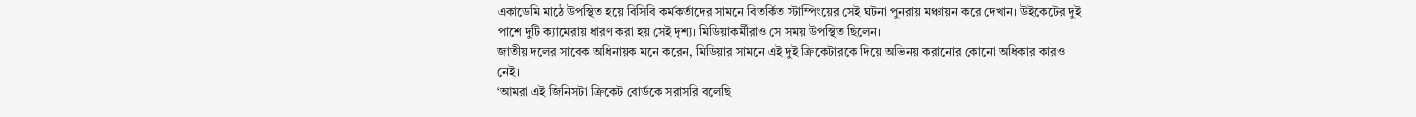একাডেমি মাঠে উপস্থিত হয়ে বিসিবি কর্মকর্তাদের সামনে বিতর্কিত স্টাম্পিংয়ের সেই ঘটনা পুনরায় মঞ্চায়ন করে দেখান। উইকেটের দুই পাশে দুটি ক্যামেরায় ধারণ করা হয় সেই দৃশ্য। মিডিয়াকর্মীরাও সে সময় উপস্থিত ছিলেন।
জাতীয় দলের সাবেক অধিনায়ক মনে করেন, মিডিয়ার সামনে এই দুই ক্রিকেটারকে দিয়ে অভিনয় করানোর কোনো অধিকার কারও নেই।
‘আমরা এই জিনিসটা ক্রিকেট বোর্ডকে সরাসরি বলেছি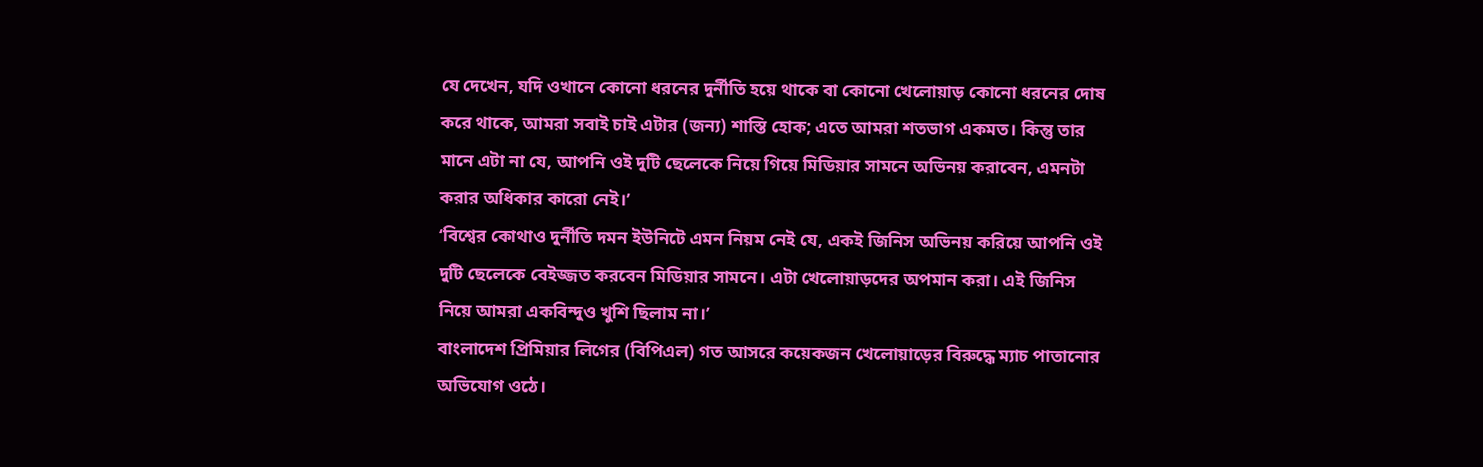যে দেখেন, যদি ওখানে কোনো ধরনের দুর্নীতি হয়ে থাকে বা কোনো খেলোয়াড় কোনো ধরনের দোষ করে থাকে, আমরা সবাই চাই এটার (জন্য) শাস্তি হোক; এতে আমরা শতভাগ একমত। কিন্তু তার মানে এটা না যে, আপনি ওই দুটি ছেলেকে নিয়ে গিয়ে মিডিয়ার সামনে অভিনয় করাবেন, এমনটা করার অধিকার কারো নেই।’
‘বিশ্বের কোথাও দুর্নীতি দমন ইউনিটে এমন নিয়ম নেই যে, একই জিনিস অভিনয় করিয়ে আপনি ওই দুটি ছেলেকে বেইজ্জত করবেন মিডিয়ার সামনে। এটা খেলোয়াড়দের অপমান করা। এই জিনিস নিয়ে আমরা একবিন্দুও খুশি ছিলাম না।’
বাংলাদেশ প্রিমিয়ার লিগের (বিপিএল) গত আসরে কয়েকজন খেলোয়াড়ের বিরুদ্ধে ম্যাচ পাতানোর অভিযোগ ওঠে।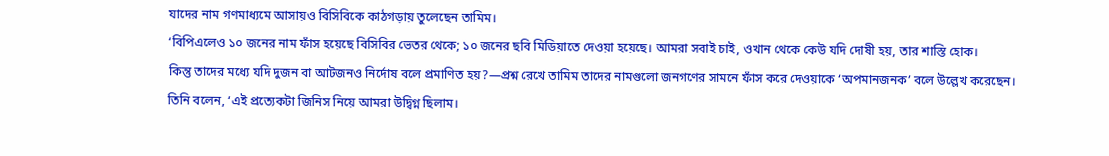যাদের নাম গণমাধ্যমে আসায়ও বিসিবিকে কাঠগড়ায় তুলেছেন তামিম।
‘বিপিএলেও ১০ জনের নাম ফাঁস হয়েছে বিসিবির ভেতর থেকে; ১০ জনের ছবি মিডিয়াতে দেওয়া হয়েছে। আমরা সবাই চাই, ওখান থেকে কেউ যদি দোষী হয়, তার শাস্তি হোক।
কিন্তু তাদের মধ্যে যদি দুজন বা আটজনও নির্দোষ বলে প্রমাণিত হয়?—প্রশ্ন রেখে তামিম তাদের নামগুলো জনগণের সামনে ফাঁস করে দেওয়াকে ‘অপমানজনক’ বলে উল্লেখ করেছেন।
তিনি বলেন, ‘এই প্রত্যেকটা জিনিস নিয়ে আমরা উদ্বিগ্ন ছিলাম।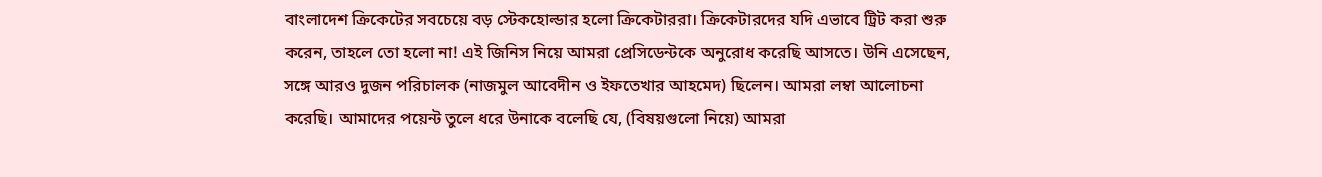বাংলাদেশ ক্রিকেটের সবচেয়ে বড় স্টেকহোল্ডার হলো ক্রিকেটাররা। ক্রিকেটারদের যদি এভাবে ট্রিট করা শুরু করেন, তাহলে তো হলো না! এই জিনিস নিয়ে আমরা প্রেসিডেন্টকে অনুরোধ করেছি আসতে। উনি এসেছেন, সঙ্গে আরও দুজন পরিচালক (নাজমুল আবেদীন ও ইফতেখার আহমেদ) ছিলেন। আমরা লম্বা আলোচনা করেছি। আমাদের পয়েন্ট তুলে ধরে উনাকে বলেছি যে, (বিষয়গুলো নিয়ে) আমরা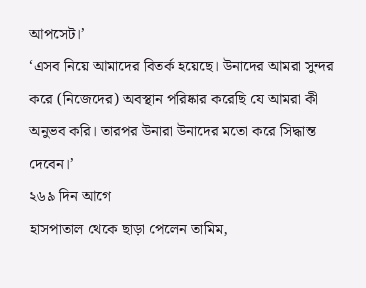আপসেট।’
‘এসব নিয়ে আমাদের বিতর্ক হয়েছে। উনাদের আমরা সুন্দর করে (নিজেদের) অবস্থান পরিষ্কার করেছি যে আমরা কী অনুভব করি। তারপর উনারা উনাদের মতো করে সিদ্ধান্ত দেবেন।’
২৬৯ দিন আগে
হাসপাতাল থেকে ছাড়া পেলেন তামিম,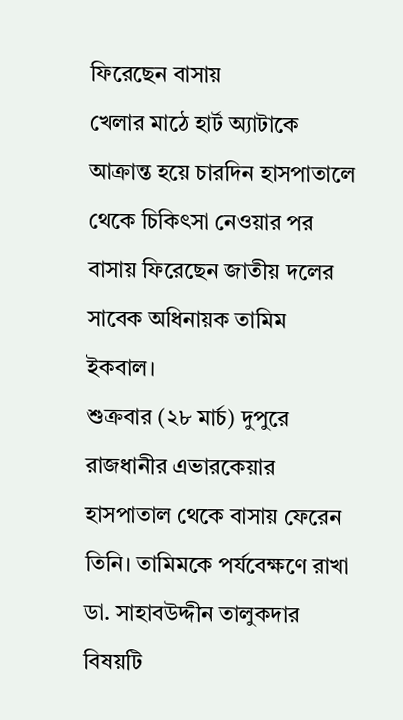ফিরেছেন বাসায়
খেলার মাঠে হার্ট অ্যাটাকে আক্রান্ত হয়ে চারদিন হাসপাতালে থেকে চিকিৎসা নেওয়ার পর বাসায় ফিরেছেন জাতীয় দলের সাবেক অধিনায়ক তামিম ইকবাল।
শুক্রবার (২৮ মার্চ) দুপুরে রাজধানীর এভারকেয়ার হাসপাতাল থেকে বাসায় ফেরেন তিনি। তামিমকে পর্যবেক্ষণে রাখা ডা. সাহাবউদ্দীন তালুকদার বিষয়টি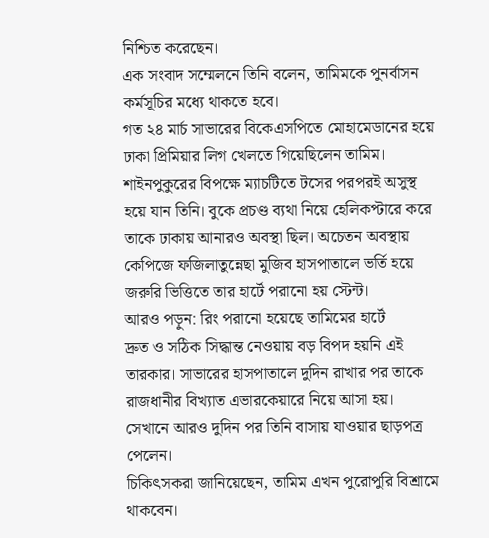নিশ্চিত করেছেন।
এক সংবাদ সম্মেলনে তিনি বলেন, তামিমকে পুনর্বাসন কর্মসূচির মধ্যে থাকতে হবে।
গত ২৪ মার্চ সাভারের বিকেএসপিতে মোহামেডানের হয়ে ঢাকা প্রিমিয়ার লিগ খেলতে গিয়েছিলেন তামিম। শাইনপুকুরের বিপক্ষে ম্যাচটিতে টসের পরপরই অসুস্থ হয়ে যান তিনি। বুকে প্রচণ্ড ব্যথা নিয়ে হেলিকপ্টারে করে তাকে ঢাকায় আনারও অবস্থা ছিল। অচেতন অবস্থায় কেপিজে ফজিলাতুন্নেছা মুজিব হাসপাতালে ভর্তি হয়ে জরুরি ভিত্তিতে তার হার্টে পরানো হয় স্টেন্ট।
আরও পড়ুন: রিং পরানো হয়েছে তামিমের হার্টে
দ্রুত ও সঠিক সিদ্ধান্ত নেওয়ায় বড় বিপদ হয়নি এই তারকার। সাভারের হাসপাতালে দুদিন রাখার পর তাকে রাজধানীর বিখ্যাত এভারকেয়ারে নিয়ে আসা হয়। সেখানে আরও দুদিন পর তিনি বাসায় যাওয়ার ছাড়পত্র পেলেন।
চিকিৎসকরা জানিয়েছেন, তামিম এখন পুরোপুরি বিশ্রামে থাকবেন।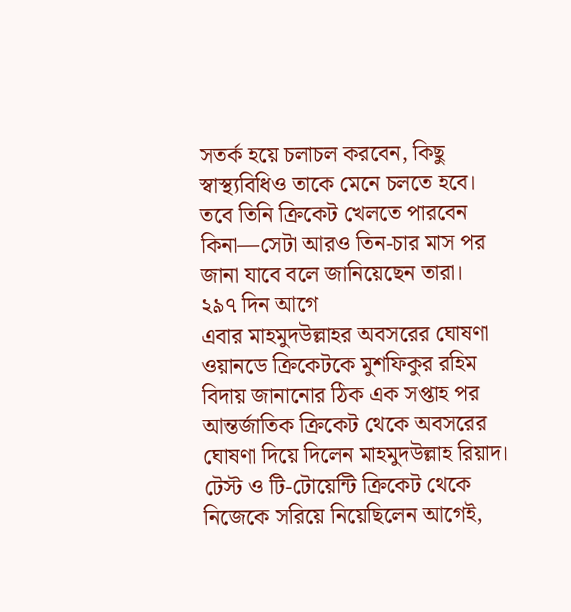সতর্ক হয়ে চলাচল করবেন, কিছু স্বাস্থ্যবিধিও তাকে মেনে চলতে হবে।
তবে তিনি ক্রিকেট খেলতে পারবেন কিনা—সেটা আরও তিন-চার মাস পর জানা যাবে বলে জানিয়েছেন তারা।
২৯৭ দিন আগে
এবার মাহমুদউল্লাহর অবসরের ঘোষণা
ওয়ানডে ক্রিকেটকে মুশফিকুর রহিম বিদায় জানানোর ঠিক এক সপ্তাহ পর আন্তর্জাতিক ক্রিকেট থেকে অবসরের ঘোষণা দিয়ে দিলেন মাহমুদউল্লাহ রিয়াদ। টেস্ট ও টি-টোয়েন্টি ক্রিকেট থেকে নিজেকে সরিয়ে নিয়েছিলেন আগেই,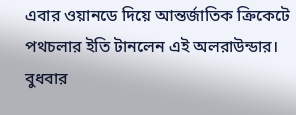এবার ওয়ানডে দিয়ে আন্তর্জাতিক ক্রিকেটে পথচলার ইতি টানলেন এই অলরাউন্ডার।
বুধবার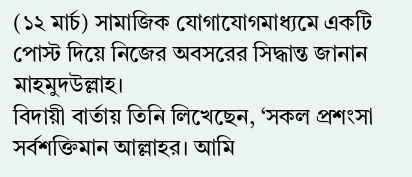(১২ মার্চ) সামাজিক যোগাযোগমাধ্যমে একটি পোস্ট দিয়ে নিজের অবসরের সিদ্ধান্ত জানান মাহমুদউল্লাহ।
বিদায়ী বার্তায় তিনি লিখেছেন, ‘সকল প্রশংসা সর্বশক্তিমান আল্লাহর। আমি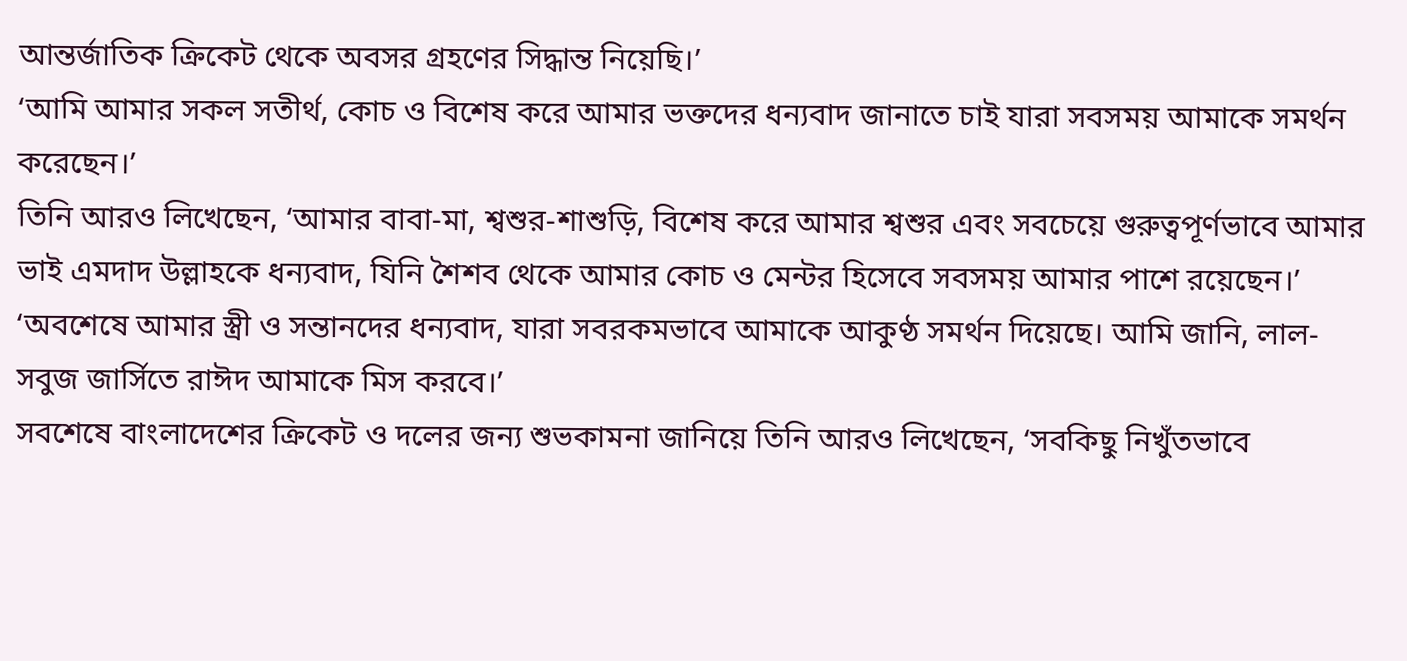আন্তর্জাতিক ক্রিকেট থেকে অবসর গ্রহণের সিদ্ধান্ত নিয়েছি।’
‘আমি আমার সকল সতীর্থ, কোচ ও বিশেষ করে আমার ভক্তদের ধন্যবাদ জানাতে চাই যারা সবসময় আমাকে সমর্থন করেছেন।’
তিনি আরও লিখেছেন, ‘আমার বাবা-মা, শ্বশুর-শাশুড়ি, বিশেষ করে আমার শ্বশুর এবং সবচেয়ে গুরুত্বপূর্ণভাবে আমার ভাই এমদাদ উল্লাহকে ধন্যবাদ, যিনি শৈশব থেকে আমার কোচ ও মেন্টর হিসেবে সবসময় আমার পাশে রয়েছেন।’
‘অবশেষে আমার স্ত্রী ও সন্তানদের ধন্যবাদ, যারা সবরকমভাবে আমাকে আকুণ্ঠ সমর্থন দিয়েছে। আমি জানি, লাল-সবুজ জার্সিতে রাঈদ আমাকে মিস করবে।’
সবশেষে বাংলাদেশের ক্রিকেট ও দলের জন্য শুভকামনা জানিয়ে তিনি আরও লিখেছেন, ‘সবকিছু নিখুঁতভাবে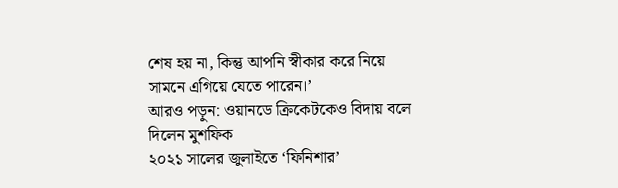শেষ হয় না, কিন্তু আপনি স্বীকার করে নিয়ে সামনে এগিয়ে যেতে পারেন।’
আরও পড়ুন: ওয়ানডে ক্রিকেটকেও বিদায় বলে দিলেন মুশফিক
২০২১ সালের জুলাইতে ‘ফিনিশার’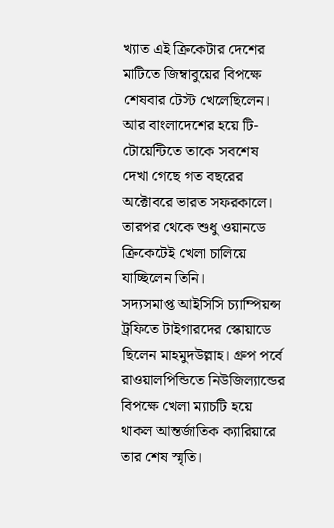খ্যাত এই ক্রিকেটার দেশের মাটিতে জিম্বাবুয়ের বিপক্ষে শেষবার টেস্ট খেলেছিলেন। আর বাংলাদেশের হয়ে টি-টোয়েন্টিতে তাকে সবশেষ দেখা গেছে গত বছরের অক্টোবরে ভারত সফরকালে। তারপর থেকে শুধু ওয়ানডে ক্রিকেটেই খেলা চালিয়ে যাচ্ছিলেন তিনি।
সদ্যসমাপ্ত আইসিসি চ্যাম্পিয়ন্স ট্রফিতে টাইগারদের স্কোয়াডে ছিলেন মাহমুদউল্লাহ। গ্রুপ পর্বে রাওয়ালপিন্ডিতে নিউজিল্যান্ডের বিপক্ষে খেলা ম্যাচটি হয়ে থাকল আন্তর্জাতিক ক্যারিয়ারে তার শেষ স্মৃতি।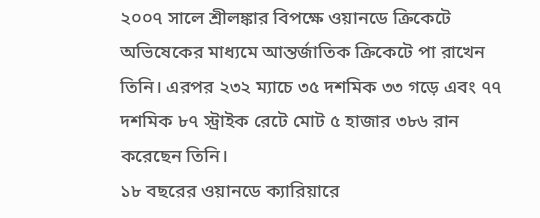২০০৭ সালে শ্রীলঙ্কার বিপক্ষে ওয়ানডে ক্রিকেটে অভিষেকের মাধ্যমে আন্তর্জাতিক ক্রিকেটে পা রাখেন তিনি। এরপর ২৩২ ম্যাচে ৩৫ দশমিক ৩৩ গড়ে এবং ৭৭ দশমিক ৮৭ স্ট্রাইক রেটে মোট ৫ হাজার ৩৮৬ রান করেছেন তিনি।
১৮ বছরের ওয়ানডে ক্যারিয়ারে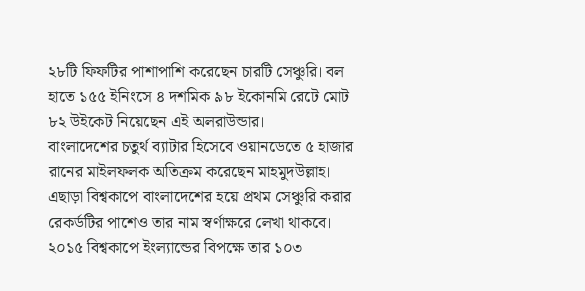২৮টি ফিফটির পাশাপাশি করেছেন চারটি সেঞ্চুরি। বল হাতে ১৫৫ ইনিংসে ৪ দশমিক ৯৮ ইকোনমি রেটে মোট ৮২ উইকেট নিয়েছেন এই অলরাউন্ডার।
বাংলাদেশের চতুর্থ ব্যাটার হিসেবে ওয়ানডেতে ৫ হাজার রানের মাইলফলক অতিক্রম করেছেন মাহমুদউল্লাহ। এছাড়া বিশ্বকাপে বাংলাদেশের হয়ে প্রথম সেঞ্চুরি করার রেকর্ডটির পাশেও তার নাম স্বর্ণাক্ষরে লেখা থাকবে। ২০১৫ বিশ্বকাপে ইংল্যান্ডের বিপক্ষে তার ১০৩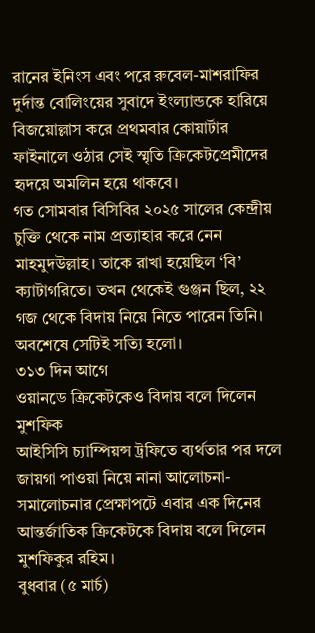রানের ইনিংস এবং পরে রুবেল-মাশরাফির দুর্দান্ত বোলিংয়ের সুবাদে ইংল্যান্ডকে হারিয়ে বিজয়োল্লাস করে প্রথমবার কোয়ার্টার ফাইনালে ওঠার সেই স্মৃতি ক্রিকেটপ্রেমীদের হৃদয়ে অমলিন হয়ে থাকবে।
গত সোমবার বিসিবির ২০২৫ সালের কেন্দ্রীয় চুক্তি থেকে নাম প্রত্যাহার করে নেন মাহমুদউল্লাহ। তাকে রাখা হয়েছিল ‘বি’ ক্যাটাগরিতে। তখন থেকেই গুঞ্জন ছিল, ২২ গজ থেকে বিদায় নিয়ে নিতে পারেন তিনি। অবশেষে সেটিই সত্যি হলো।
৩১৩ দিন আগে
ওয়ানডে ক্রিকেটকেও বিদায় বলে দিলেন মুশফিক
আইসিসি চ্যাম্পিয়ন্স ট্রফিতে ব্যর্থতার পর দলে জায়গা পাওয়া নিয়ে নানা আলোচনা-সমালোচনার প্রেক্ষাপটে এবার এক দিনের আন্তর্জাতিক ক্রিকেটকে বিদায় বলে দিলেন মুশফিকুর রহিম।
বুধবার (৫ মার্চ)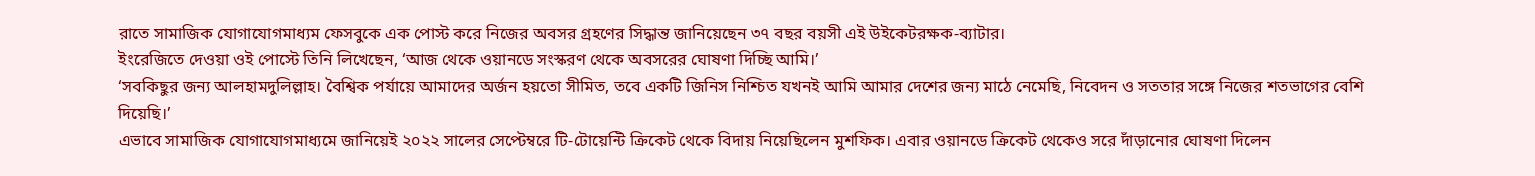রাতে সামাজিক যোগাযোগমাধ্যম ফেসবুকে এক পোস্ট করে নিজের অবসর গ্রহণের সিদ্ধান্ত জানিয়েছেন ৩৭ বছর বয়সী এই উইকেটরক্ষক-ব্যাটার।
ইংরেজিতে দেওয়া ওই পোস্টে তিনি লিখেছেন, ‘আজ থেকে ওয়ানডে সংস্করণ থেকে অবসরের ঘোষণা দিচ্ছি আমি।’
‘সবকিছুর জন্য আলহামদুলিল্লাহ। বৈশ্বিক পর্যায়ে আমাদের অর্জন হয়তো সীমিত, তবে একটি জিনিস নিশ্চিত যখনই আমি আমার দেশের জন্য মাঠে নেমেছি, নিবেদন ও সততার সঙ্গে নিজের শতভাগের বেশি দিয়েছি।’
এভাবে সামাজিক যোগাযোগমাধ্যমে জানিয়েই ২০২২ সালের সেপ্টেম্বরে টি-টোয়েন্টি ক্রিকেট থেকে বিদায় নিয়েছিলেন মুশফিক। এবার ওয়ানডে ক্রিকেট থেকেও সরে দাঁড়ানোর ঘোষণা দিলেন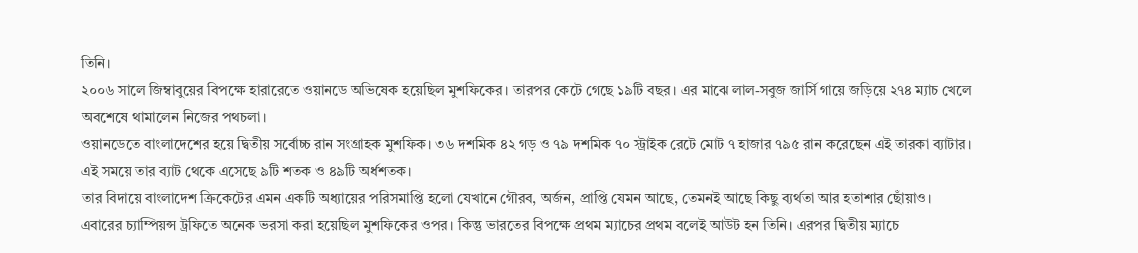তিনি।
২০০৬ সালে জিম্বাবুয়ের বিপক্ষে হারারেতে ওয়ানডে অভিষেক হয়েছিল মুশফিকের। তারপর কেটে গেছে ১৯টি বছর। এর মাঝে লাল-সবুজ জার্সি গায়ে জড়িয়ে ২৭৪ ম্যাচ খেলে অবশেষে থামালেন নিজের পথচলা।
ওয়ানডেতে বাংলাদেশের হয়ে দ্বিতীয় সর্বোচ্চ রান সংগ্রাহক মুশফিক। ৩৬ দশমিক ৪২ গড় ও ৭৯ দশমিক ৭০ স্ট্রাইক রেটে মোট ৭ হাজার ৭৯৫ রান করেছেন এই তারকা ব্যাটার। এই সময়ে তার ব্যাট থেকে এসেছে ৯টি শতক ও ৪৯টি অর্ধশতক।
তার বিদায়ে বাংলাদেশ ক্রিকেটের এমন একটি অধ্যায়ের পরিসমাপ্তি হলো যেখানে গৌরব, অর্জন, প্রাপ্তি যেমন আছে, তেমনই আছে কিছু ব্যর্থতা আর হতাশার ছোঁয়াও।
এবারের চ্যাম্পিয়ন্স ট্রফিতে অনেক ভরসা করা হয়েছিল মুশফিকের ওপর। কিন্তু ভারতের বিপক্ষে প্রথম ম্যাচের প্রথম বলেই আউট হন তিনি। এরপর দ্বিতীয় ম্যাচে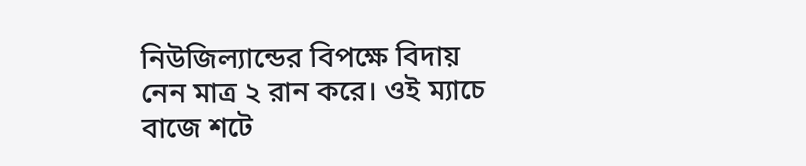নিউজিল্যান্ডের বিপক্ষে বিদায় নেন মাত্র ২ রান করে। ওই ম্যাচে বাজে শটে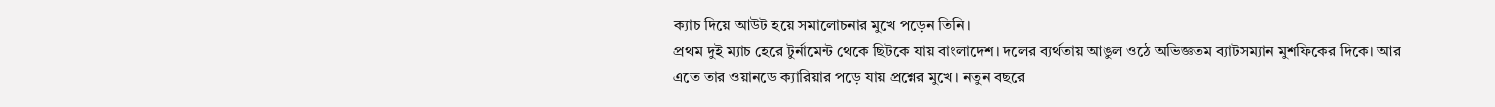ক্যাচ দিয়ে আউট হয়ে সমালোচনার মুখে পড়েন তিনি।
প্রথম দুই ম্যাচ হেরে টুর্নামেন্ট থেকে ছিটকে যায় বাংলাদেশ। দলের ব্যর্থতায় আঙুল ওঠে অভিজ্ঞতম ব্যাটসম্যান মুশফিকের দিকে। আর এতে তার ওয়ানডে ক্যারিয়ার পড়ে যায় প্রশ্নের মুখে। নতুন বছরে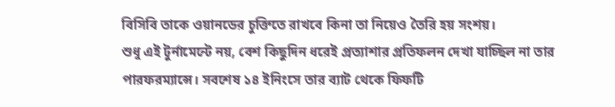বিসিবি তাকে ওয়ানডের চুক্তিতে রাখবে কিনা তা নিয়েও তৈরি হয় সংশয়।
শুধু এই টুর্নামেন্টে নয়, বেশ কিছুদিন ধরেই প্রত্যাশার প্রতিফলন দেখা যাচ্ছিল না তার পারফরম্যান্সে। সবশেষ ১৪ ইনিংসে তার ব্যাট থেকে ফিফটি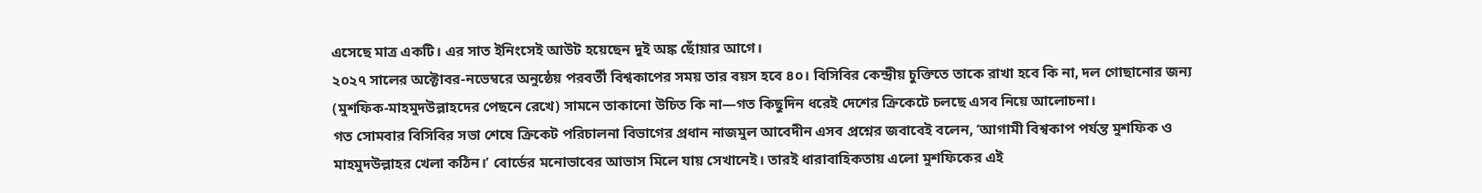এসেছে মাত্র একটি। এর সাত ইনিংসেই আউট হয়েছেন দুই অঙ্ক ছোঁয়ার আগে।
২০২৭ সালের অক্টোবর-নভেম্বরে অনুষ্ঠেয় পরবর্তী বিশ্বকাপের সময় তার বয়স হবে ৪০। বিসিবির কেন্দ্রীয় চুক্তিতে তাকে রাখা হবে কি না, দল গোছানোর জন্য (মুশফিক-মাহমুদউল্লাহদের পেছনে রেখে) সামনে তাকানো উচিত কি না—গত কিছুদিন ধরেই দেশের ক্রিকেটে চলছে এসব নিয়ে আলোচনা।
গত সোমবার বিসিবির সভা শেষে ক্রিকেট পরিচালনা বিভাগের প্রধান নাজমুল আবেদীন এসব প্রশ্নের জবাবেই বলেন, ‘আগামী বিশ্বকাপ পর্যন্ত মুশফিক ও মাহমুদউল্লাহর খেলা কঠিন।’ বোর্ডের মনোভাবের আভাস মিলে যায় সেখানেই। তারই ধারাবাহিকতায় এলো মুশফিকের এই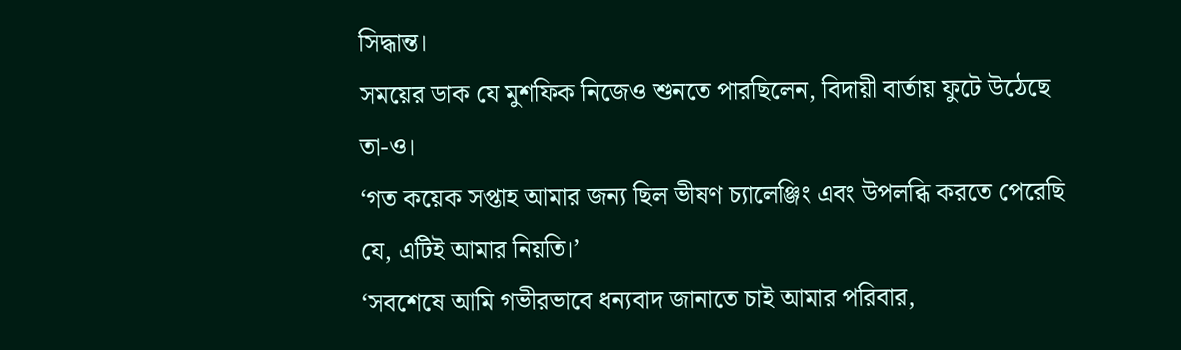সিদ্ধান্ত।
সময়ের ডাক যে মুশফিক নিজেও শুনতে পারছিলেন, বিদায়ী বার্তায় ফুটে উঠেছে তা-ও।
‘গত কয়েক সপ্তাহ আমার জন্য ছিল ভীষণ চ্যালেঞ্জিং এবং উপলব্ধি করতে পেরেছি যে, এটিই আমার নিয়তি।’
‘সবশেষে আমি গভীরভাবে ধন্যবাদ জানাতে চাই আমার পরিবার,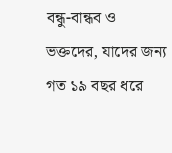বন্ধু-বান্ধব ও ভক্তদের, যাদের জন্য গত ১৯ বছর ধরে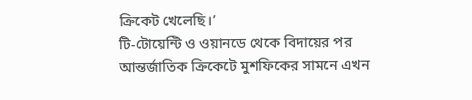ক্রিকেট খেলেছি।’
টি-টোয়েন্টি ও ওয়ানডে থেকে বিদায়ের পর আন্তর্জাতিক ক্রিকেটে মুশফিকের সামনে এখন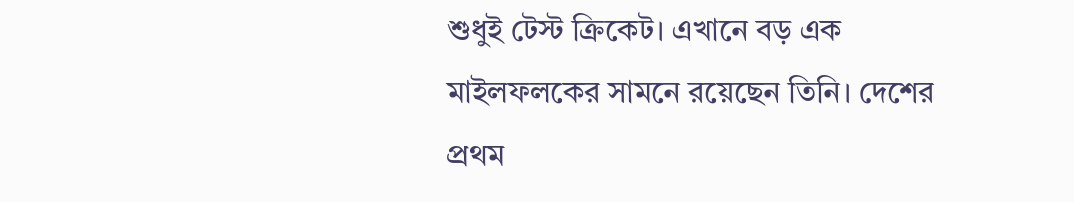শুধুই টেস্ট ক্রিকেট। এখানে বড় এক মাইলফলকের সামনে রয়েছেন তিনি। দেশের প্রথম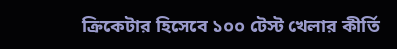ক্রিকেটার হিসেবে ১০০ টেস্ট খেলার কীর্তি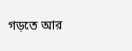গড়তে আর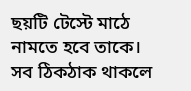ছয়টি টেস্টে মাঠে নামতে হবে তাকে। সব ঠিকঠাক থাকলে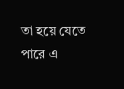তা হয়ে যেতে পারে এ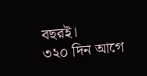বছরই।
৩২০ দিন আগে